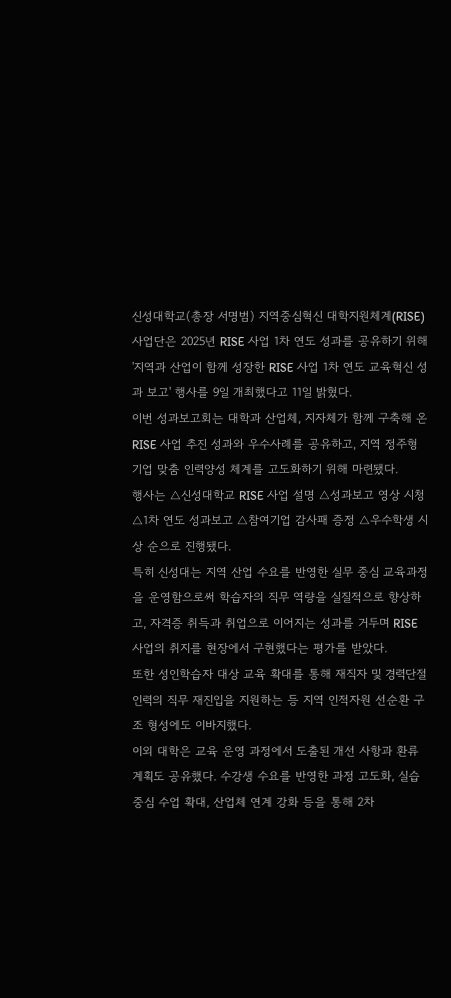신성대학교(총장 서명범) 지역중심혁신 대학지원체계(RISE)사업단은 2025년 RISE 사업 1차 연도 성과를 공유하기 위해 '지역과 산업이 함께 성장한 RISE 사업 1차 연도 교육혁신 성과 보고' 행사를 9일 개최했다고 11일 밝혔다.
이번 성과보고회는 대학과 산업체, 지자체가 함께 구축해 온 RISE 사업 추진 성과와 우수사례를 공유하고, 지역 정주형 기업 맞춤 인력양성 체계를 고도화하기 위해 마련됐다.
행사는 △신성대학교 RISE 사업 설명 △성과보고 영상 시청 △1차 연도 성과보고 △참여기업 감사패 증정 △우수학생 시상 순으로 진행됐다.
특히 신성대는 지역 산업 수요를 반영한 실무 중심 교육과정을 운영함으로써 학습자의 직무 역량을 실질적으로 향상하고, 자격증 취득과 취업으로 이어지는 성과를 거두며 RISE 사업의 취지를 현장에서 구현했다는 평가를 받았다.
또한 성인학습자 대상 교육 확대를 통해 재직자 및 경력단절 인력의 직무 재진입을 지원하는 등 지역 인적자원 선순환 구조 형성에도 이바지했다.
이외 대학은 교육 운영 과정에서 도출된 개선 사항과 환류 계획도 공유했다. 수강생 수요를 반영한 과정 고도화, 실습 중심 수업 확대, 산업체 연계 강화 등을 통해 2차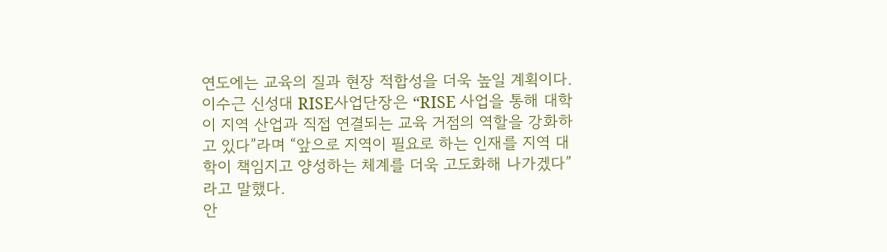연도에는 교육의 질과 현장 적합성을 더욱 높일 계획이다.
이수근 신성대 RISE사업단장은 “RISE 사업을 통해 대학이 지역 산업과 직접 연결되는 교육 거점의 역할을 강화하고 있다”라며 “앞으로 지역이 필요로 하는 인재를 지역 대학이 책임지고 양성하는 체계를 더욱 고도화해 나가겠다”라고 말했다.
안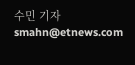수민 기자 smahn@etnews.com